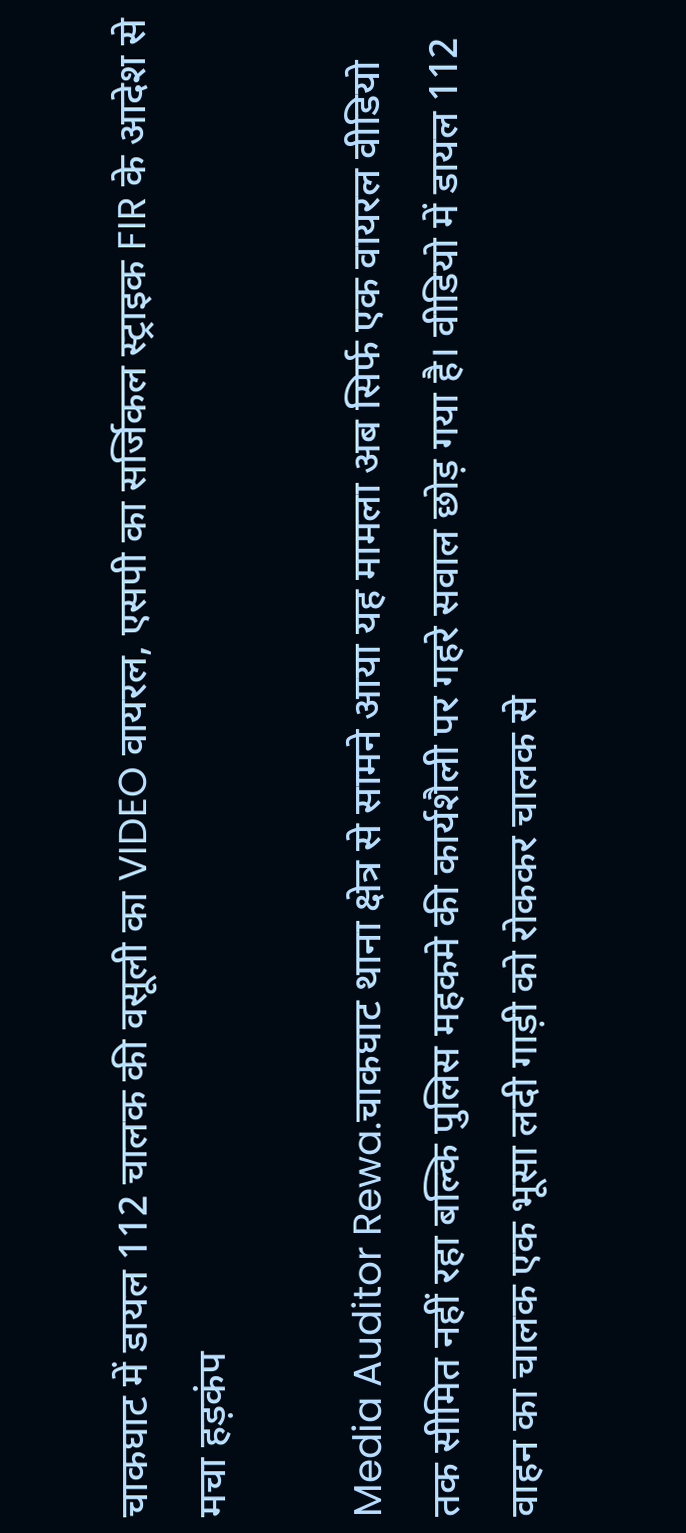चाकघाट में डायल 112 चालक की वसूली का VIDEO वायरल, एसपी का सर्जिकल स्ट्राइक FIR के आदेश से मचा हड़कंप

Media Auditor Rewa.चाकघाट थाना क्षेत्र से सामने आया यह मामला अब सिर्फ एक वायरल वीडियो तक सीमित नहीं रहा बल्कि पुलिस महकमे की कार्यशैली पर गहरे सवाल छोड़ गया है। वीडियो में डायल 112 वाहन का चालक एक भूसा लदी गाड़ी को रोककर चालक से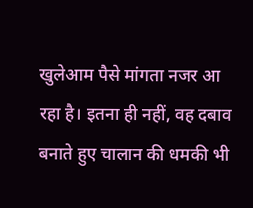खुलेआम पैसे मांगता नजर आ रहा है। इतना ही नहीं, वह दबाव बनाते हुए चालान की धमकी भी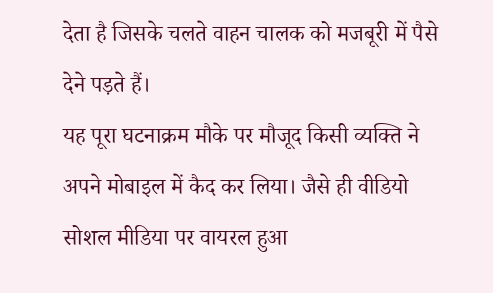देता है जिसके चलते वाहन चालक को मजबूरी में पैसे देने पड़ते हैं।
यह पूरा घटनाक्रम मौके पर मौजूद किसी व्यक्ति ने अपने मोबाइल में कैद कर लिया। जैसे ही वीडियो सोशल मीडिया पर वायरल हुआ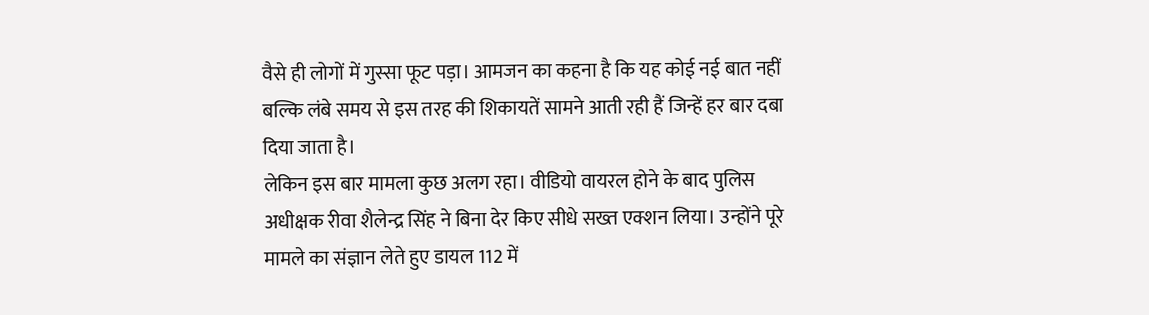वैसे ही लोगों में गुस्सा फूट पड़ा। आमजन का कहना है कि यह कोई नई बात नहीं बल्कि लंबे समय से इस तरह की शिकायतें सामने आती रही हैं जिन्हें हर बार दबा दिया जाता है।
लेकिन इस बार मामला कुछ अलग रहा। वीडियो वायरल होने के बाद पुलिस अधीक्षक रीवा शैलेन्द्र सिंह ने बिना देर किए सीधे सख्त एक्शन लिया। उन्होंने पूरे मामले का संज्ञान लेते हुए डायल 112 में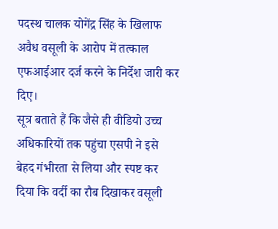पदस्थ चालक योगेंद्र सिंह के खिलाफ अवैध वसूली के आरोप में तत्काल एफआईआर दर्ज करने के निर्देश जारी कर दिए।
सूत्र बताते हैं कि जैसे ही वीडियो उच्च अधिकारियों तक पहुंचा एसपी ने इसे बेहद गंभीरता से लिया और स्पष्ट कर दिया कि वर्दी का रौब दिखाकर वसूली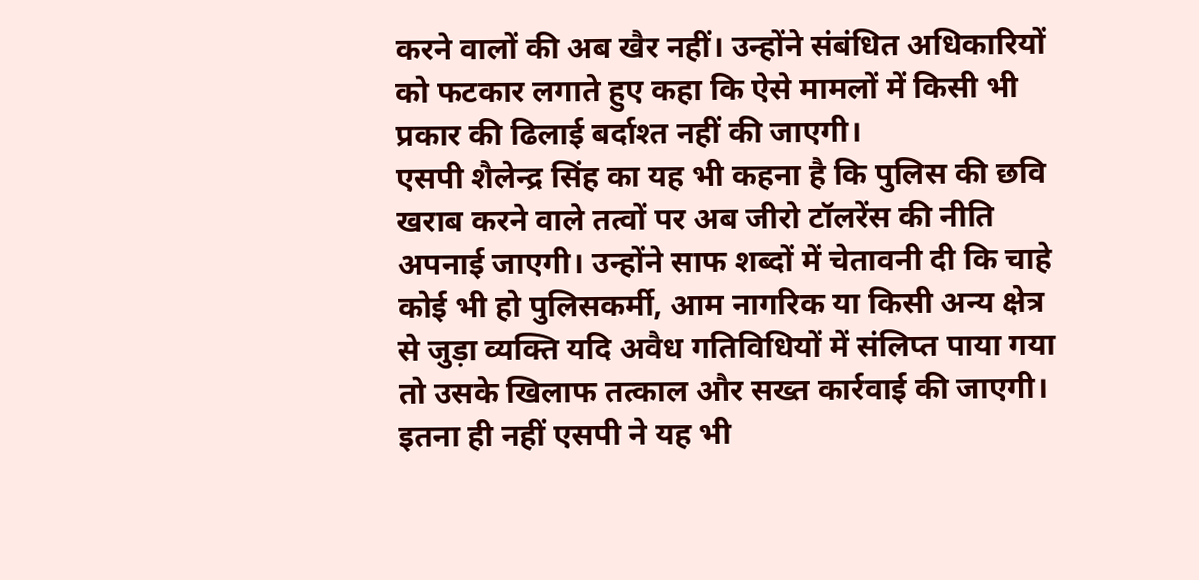करने वालों की अब खैर नहीं। उन्होंने संबंधित अधिकारियों को फटकार लगाते हुए कहा कि ऐसे मामलों में किसी भी प्रकार की ढिलाई बर्दाश्त नहीं की जाएगी।
एसपी शैलेन्द्र सिंह का यह भी कहना है कि पुलिस की छवि खराब करने वाले तत्वों पर अब जीरो टॉलरेंस की नीति अपनाई जाएगी। उन्होंने साफ शब्दों में चेतावनी दी कि चाहे कोई भी हो पुलिसकर्मी, आम नागरिक या किसी अन्य क्षेत्र से जुड़ा व्यक्ति यदि अवैध गतिविधियों में संलिप्त पाया गया तो उसके खिलाफ तत्काल और सख्त कार्रवाई की जाएगी।
इतना ही नहीं एसपी ने यह भी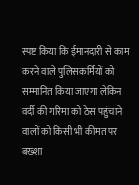स्पष्ट किया कि ईमानदारी से काम करने वाले पुलिसकर्मियों को सम्मानित किया जाएगा लेकिन वर्दी की गरिमा को ठेस पहुंचाने वालों को किसी भी कीमत पर बख्शा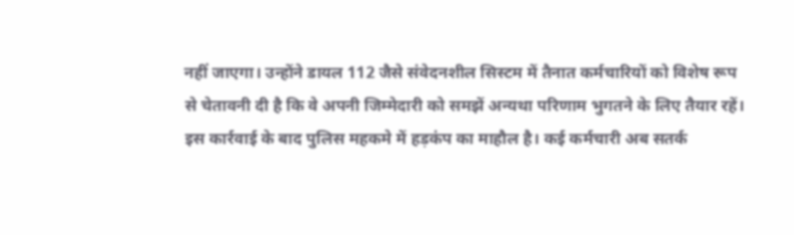नहीं जाएगा। उन्होंने डायल 112 जैसे संवेदनशील सिस्टम में तैनात कर्मचारियों को विशेष रूप से चेतावनी दी है कि वे अपनी जिम्मेदारी को समझें अन्यथा परिणाम भुगतने के लिए तैयार रहें।
इस कार्रवाई के बाद पुलिस महकमे में हड़कंप का माहौल है। कई कर्मचारी अब सतर्क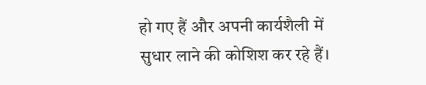हो गए हैं और अपनी कार्यशैली में सुधार लाने की कोशिश कर रहे हैं।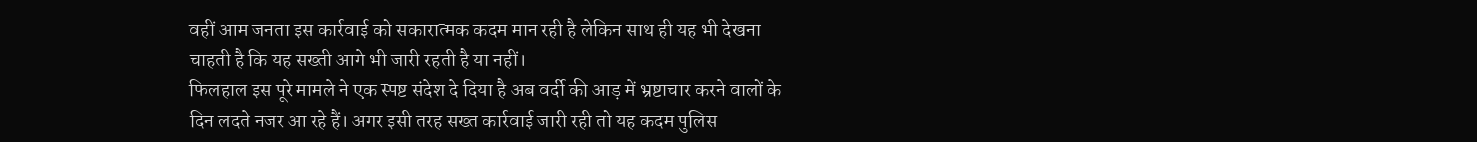वहीं आम जनता इस कार्रवाई को सकारात्मक कदम मान रही है लेकिन साथ ही यह भी देखना चाहती है कि यह सख्ती आगे भी जारी रहती है या नहीं।
फिलहाल इस पूरे मामले ने एक स्पष्ट संदेश दे दिया है अब वर्दी की आड़ में भ्रष्टाचार करने वालों के दिन लदते नजर आ रहे हैं। अगर इसी तरह सख्त कार्रवाई जारी रही तो यह कदम पुलिस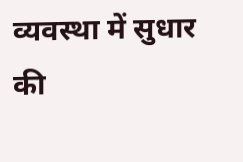व्यवस्था में सुधार की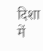दिशा में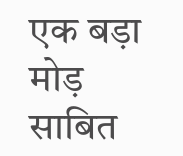एक बड़ा मोड़ साबित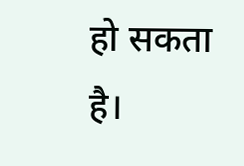हो सकता है।